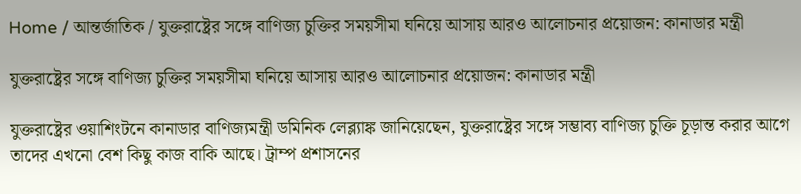Home / আন্তর্জাতিক / যুক্তরাষ্ট্রের সঙ্গে বাণিজ্য চুক্তির সময়সীমা ঘনিয়ে আসায় আরও আলোচনার প্রয়োজন: কানাডার মন্ত্রী

যুক্তরাষ্ট্রের সঙ্গে বাণিজ্য চুক্তির সময়সীমা ঘনিয়ে আসায় আরও আলোচনার প্রয়োজন: কানাডার মন্ত্রী

যুক্তরাষ্ট্রের ওয়াশিংটনে কানাডার বাণিজ্যমন্ত্রী ডমিনিক লেব্ল্যাঙ্ক জানিয়েছেন, যুক্তরাষ্ট্রের সঙ্গে সম্ভাব্য বাণিজ্য চুক্তি চূড়ান্ত করার আগে তাদের এখনো বেশ কিছু কাজ বাকি আছে। ট্রাম্প প্রশাসনের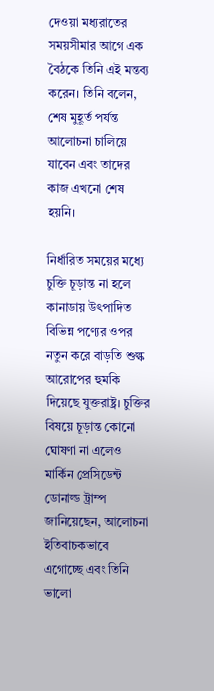দেওয়া মধ্যরাতের সময়সীমার আগে এক বৈঠকে তিনি এই মন্তব্য করেন। তিনি বলেন, শেষ মুহূর্ত পর্যন্ত আলোচনা চালিয়ে যাবেন এবং তাদের কাজ এখনো শেষ হয়নি।

নির্ধারিত সময়ের মধ্যে চুক্তি চূড়ান্ত না হলে কানাডায় উৎপাদিত বিভিন্ন পণ্যের ওপর নতুন করে বাড়তি শুল্ক আরোপের হুমকি দিয়েছে যুক্তরাষ্ট্র। চুক্তির বিষয়ে চূড়ান্ত কোনো ঘোষণা না এলেও মার্কিন প্রেসিডেন্ট ডোনাল্ড ট্রাম্প জানিয়েছেন, আলোচনা ইতিবাচকভাবে এগোচ্ছে এবং তিনি ভালো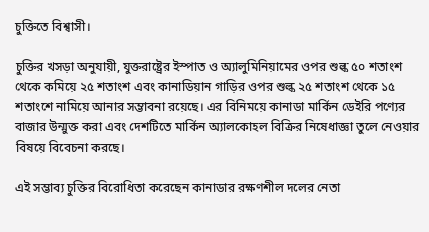চুক্তিতে বিশ্বাসী।

চুক্তির খসড়া অনুযায়ী, যুক্তরাষ্ট্রের ইস্পাত ও অ্যালুমিনিয়ামের ওপর শুল্ক ৫০ শতাংশ থেকে কমিয়ে ২৫ শতাংশ এবং কানাডিয়ান গাড়ির ওপর শুল্ক ২৫ শতাংশ থেকে ১৫ শতাংশে নামিয়ে আনার সম্ভাবনা রয়েছে। এর বিনিময়ে কানাডা মার্কিন ডেইরি পণ্যের বাজার উন্মুক্ত করা এবং দেশটিতে মার্কিন অ্যালকোহল বিক্রির নিষেধাজ্ঞা তুলে নেওয়ার বিষয়ে বিবেচনা করছে।

এই সম্ভাব্য চুক্তির বিরোধিতা করেছেন কানাডার রক্ষণশীল দলের নেতা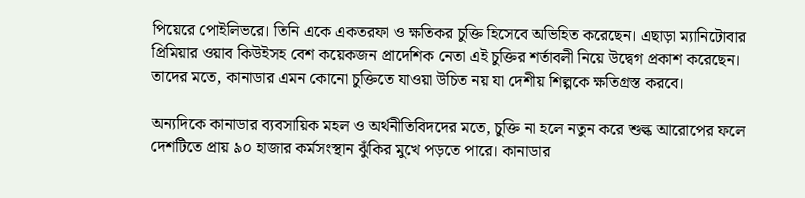পিয়েরে পোইলিভরে। তিনি একে একতরফা ও ক্ষতিকর চুক্তি হিসেবে অভিহিত করেছেন। এছাড়া ম্যানিটোবার প্রিমিয়ার ওয়াব কিউইসহ বেশ কয়েকজন প্রাদেশিক নেতা এই চুক্তির শর্তাবলী নিয়ে উদ্বেগ প্রকাশ করেছেন। তাদের মতে, কানাডার এমন কোনো চুক্তিতে যাওয়া উচিত নয় যা দেশীয় শিল্পকে ক্ষতিগ্রস্ত করবে।

অন্যদিকে কানাডার ব্যবসায়িক মহল ও অর্থনীতিবিদদের মতে, চুক্তি না হলে নতুন করে শুল্ক আরোপের ফলে দেশটিতে প্রায় ৯০ হাজার কর্মসংস্থান ঝুঁকির মুখে পড়তে পারে। কানাডার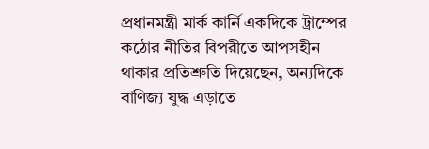প্রধানমন্ত্রী মার্ক কার্নি একদিকে ট্রাম্পের কঠোর নীতির বিপরীতে আপসহীন থাকার প্রতিশ্রুতি দিয়েছেন, অন্যদিকে বাণিজ্য যুদ্ধ এড়াতে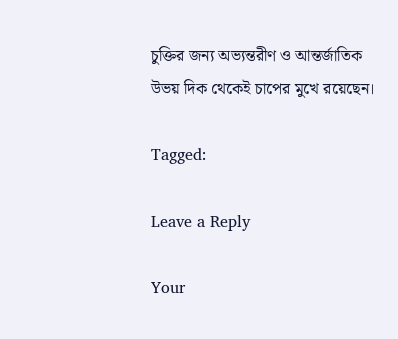চুক্তির জন্য অভ্যন্তরীণ ও আন্তর্জাতিক উভয় দিক থেকেই চাপের মুখে রয়েছেন।

Tagged:

Leave a Reply

Your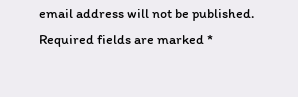email address will not be published. Required fields are marked *